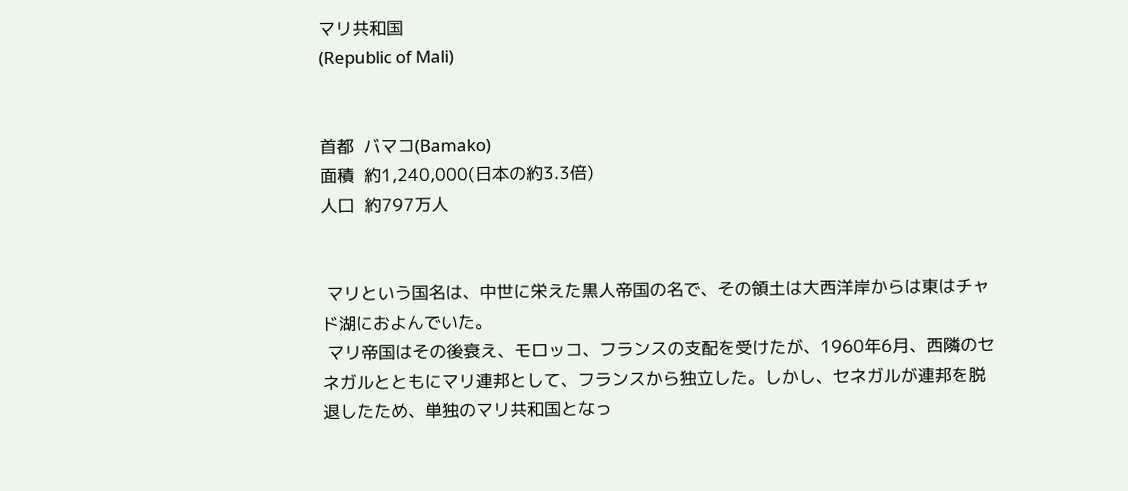マリ共和国
(Republic of Mali)


首都  バマコ(Bamako)
面積  約1,240,000(日本の約3.3倍)
人口  約797万人


 マリという国名は、中世に栄えた黒人帝国の名で、その領土は大西洋岸からは東はチャド湖におよんでいた。
 マリ帝国はその後衰え、モロッコ、フランスの支配を受けたが、1960年6月、西隣のセネガルとともにマリ連邦として、フランスから独立した。しかし、セネガルが連邦を脱退したため、単独のマリ共和国となっ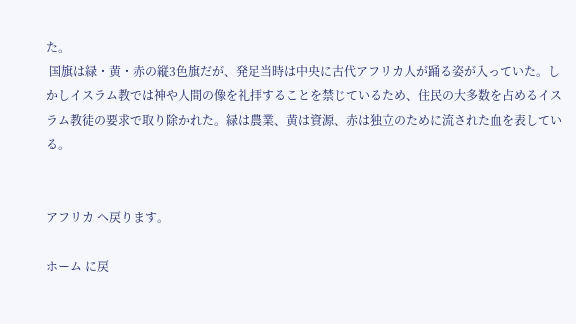た。
 国旗は緑・黄・赤の縦3色旗だが、発足当時は中央に古代アフリカ人が踊る姿が入っていた。しかしイスラム教では神や人間の像を礼拝することを禁じているため、住民の大多数を占めるイスラム教徒の要求で取り除かれた。緑は農業、黄は資源、赤は独立のために流された血を表している。


アフリカ へ戻ります。

ホーム に戻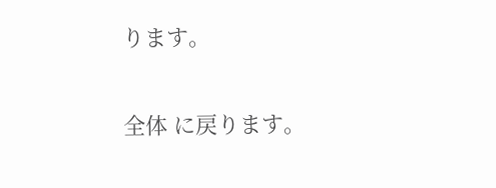ります。

全体 に戻ります。